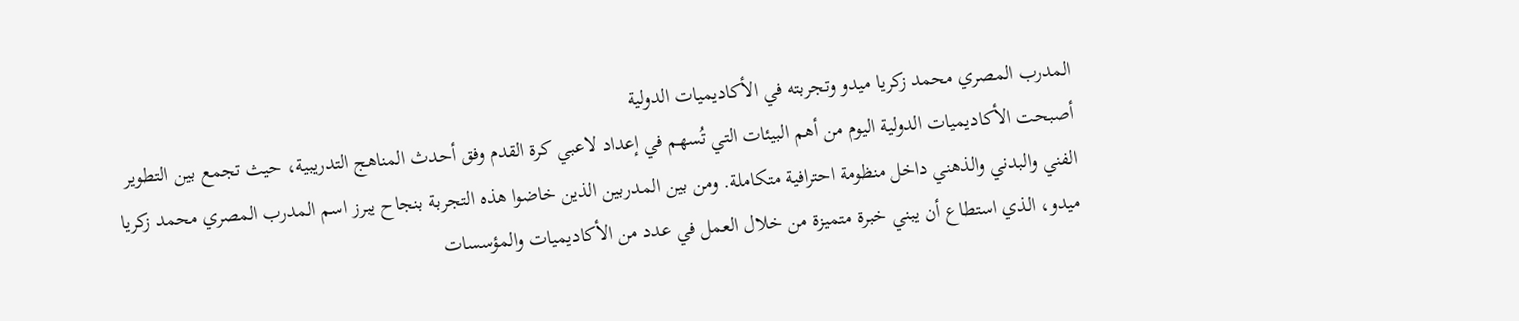المدرب المصري محمد زكريا ميدو وتجربته في الأكاديميات الدولية
أصبحت الأكاديميات الدولية اليوم من أهم البيئات التي تُسهم في إعداد لاعبي كرة القدم وفق أحدث المناهج التدريبية، حيث تجمع بين التطوير الفني والبدني والذهني داخل منظومة احترافية متكاملة. ومن بين المدربين الذين خاضوا هذه التجربة بنجاح يبرز اسم المدرب المصري محمد زكريا ميدو، الذي استطاع أن يبني خبرة متميزة من خلال العمل في عدد من الأكاديميات والمؤسسات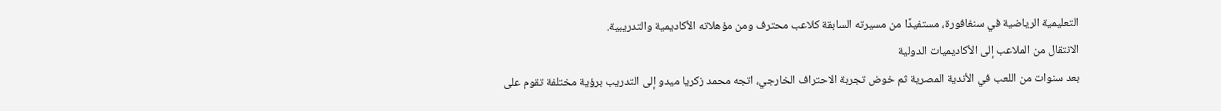التعليمية الرياضية في سنغافورة، مستفيدًا من مسيرته السابقة كلاعب محترف ومن مؤهلاته الأكاديمية والتدريبية.
الانتقال من الملاعب إلى الأكاديميات الدولية
بعد سنوات من اللعب في الأندية المصرية ثم خوض تجربة الاحتراف الخارجي، اتجه محمد زكريا ميدو إلى التدريب برؤية مختلفة تقوم على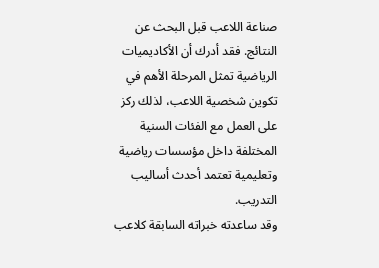صناعة اللاعب قبل البحث عن النتائج. فقد أدرك أن الأكاديميات الرياضية تمثل المرحلة الأهم في تكوين شخصية اللاعب، لذلك ركز على العمل مع الفئات السنية المختلفة داخل مؤسسات رياضية وتعليمية تعتمد أحدث أساليب التدريب.
وقد ساعدته خبراته السابقة كلاعب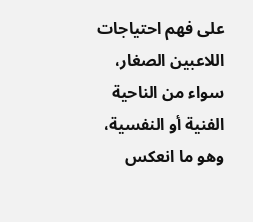على فهم احتياجات اللاعبين الصغار، سواء من الناحية الفنية أو النفسية، وهو ما انعكس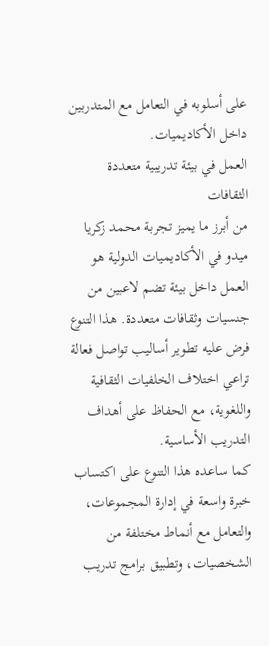على أسلوبه في التعامل مع المتدربين داخل الأكاديميات.
العمل في بيئة تدريبية متعددة الثقافات
من أبرز ما يميز تجربة محمد زكريا ميدو في الأكاديميات الدولية هو العمل داخل بيئة تضم لاعبين من جنسيات وثقافات متعددة. هذا التنوع فرض عليه تطوير أساليب تواصل فعالة تراعي اختلاف الخلفيات الثقافية واللغوية، مع الحفاظ على أهداف التدريب الأساسية.
كما ساعده هذا التنوع على اكتساب خبرة واسعة في إدارة المجموعات، والتعامل مع أنماط مختلفة من الشخصيات، وتطبيق برامج تدريب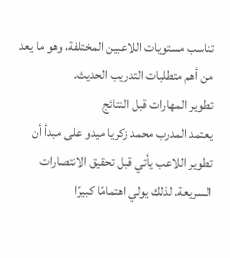تناسب مستويات اللاعبين المختلفة، وهو ما يعد من أهم متطلبات التدريب الحديث.
تطوير المهارات قبل النتائج
يعتمد المدرب محمد زكريا ميدو على مبدأ أن تطوير اللاعب يأتي قبل تحقيق الانتصارات السريعة. لذلك يولي اهتمامًا كبيرًا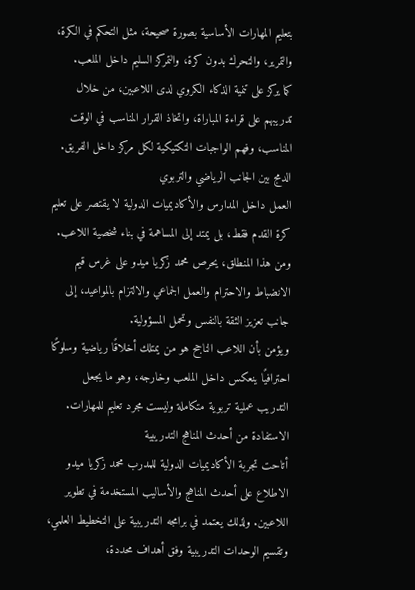بتعليم المهارات الأساسية بصورة صحيحة، مثل التحكم في الكرة، والتمرير، والتحرك بدون كرة، والتمركز السليم داخل الملعب.
كما يركز على تنمية الذكاء الكروي لدى اللاعبين، من خلال تدريبهم على قراءة المباراة، واتخاذ القرار المناسب في الوقت المناسب، وفهم الواجبات التكتيكية لكل مركز داخل الفريق.
الدمج بين الجانب الرياضي والتربوي
العمل داخل المدارس والأكاديميات الدولية لا يقتصر على تعليم كرة القدم فقط، بل يمتد إلى المساهمة في بناء شخصية اللاعب. ومن هذا المنطلق، يحرص محمد زكريا ميدو على غرس قيم الانضباط والاحترام والعمل الجماعي والالتزام بالمواعيد، إلى جانب تعزيز الثقة بالنفس وتحمل المسؤولية.
ويؤمن بأن اللاعب الناجح هو من يمتلك أخلاقًا رياضية وسلوكًا احترافيًا ينعكس داخل الملعب وخارجه، وهو ما يجعل التدريب عملية تربوية متكاملة وليست مجرد تعليم للمهارات.
الاستفادة من أحدث المناهج التدريبية
أتاحت تجربة الأكاديميات الدولية للمدرب محمد زكريا ميدو الاطلاع على أحدث المناهج والأساليب المستخدمة في تطوير اللاعبين. ولذلك يعتمد في برامجه التدريبية على التخطيط العلمي، وتقسيم الوحدات التدريبية وفق أهداف محددة،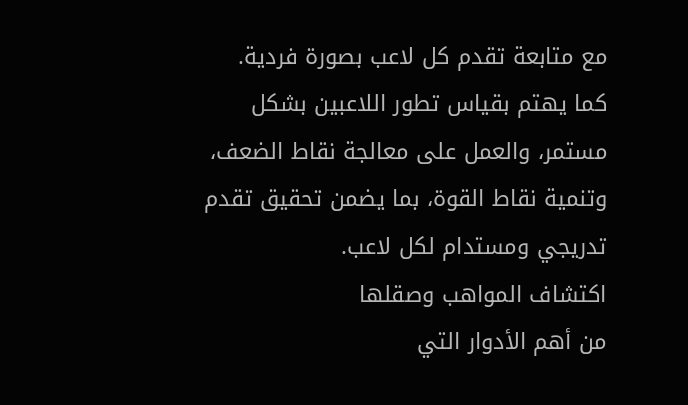مع متابعة تقدم كل لاعب بصورة فردية.
كما يهتم بقياس تطور اللاعبين بشكل مستمر، والعمل على معالجة نقاط الضعف، وتنمية نقاط القوة، بما يضمن تحقيق تقدم تدريجي ومستدام لكل لاعب.
اكتشاف المواهب وصقلها
من أهم الأدوار التي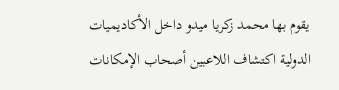يقوم بها محمد زكريا ميدو داخل الأكاديميات الدولية اكتشاف اللاعبين أصحاب الإمكانات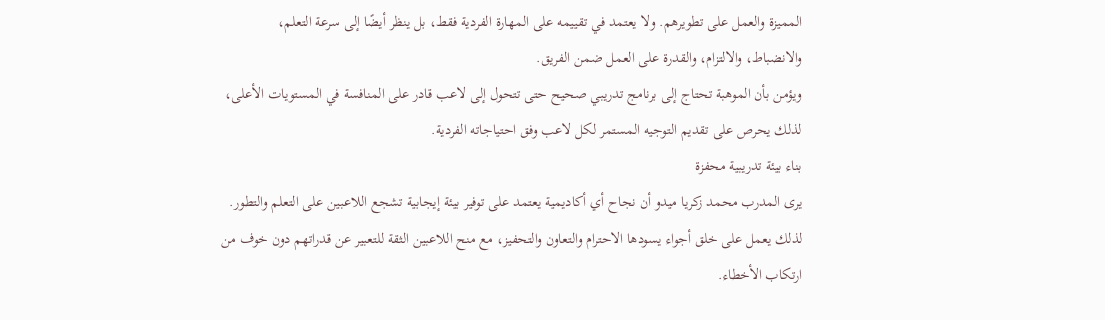المميزة والعمل على تطويرهم. ولا يعتمد في تقييمه على المهارة الفردية فقط، بل ينظر أيضًا إلى سرعة التعلم، والانضباط، والالتزام، والقدرة على العمل ضمن الفريق.
ويؤمن بأن الموهبة تحتاج إلى برنامج تدريبي صحيح حتى تتحول إلى لاعب قادر على المنافسة في المستويات الأعلى، لذلك يحرص على تقديم التوجيه المستمر لكل لاعب وفق احتياجاته الفردية.
بناء بيئة تدريبية محفزة
يرى المدرب محمد زكريا ميدو أن نجاح أي أكاديمية يعتمد على توفير بيئة إيجابية تشجع اللاعبين على التعلم والتطور. لذلك يعمل على خلق أجواء يسودها الاحترام والتعاون والتحفيز، مع منح اللاعبين الثقة للتعبير عن قدراتهم دون خوف من ارتكاب الأخطاء.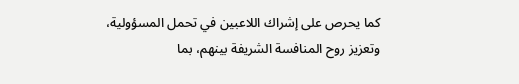كما يحرص على إشراك اللاعبين في تحمل المسؤولية، وتعزيز روح المنافسة الشريفة بينهم، بما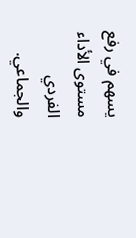يسهم في رفع مستوى الأداء الفردي والجماعي.